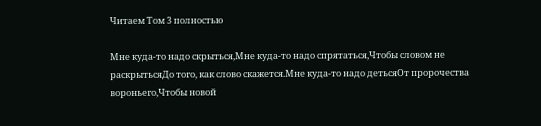Читаем Том 3 полностью

Мне куда-то надо скрыться,Мне куда-то надо спрятаться,Чтобы словом не раскрытьсяДо того, как слово скажется.Мне куда-то надо детьсяОт пророчества вороньего,Чтобы новой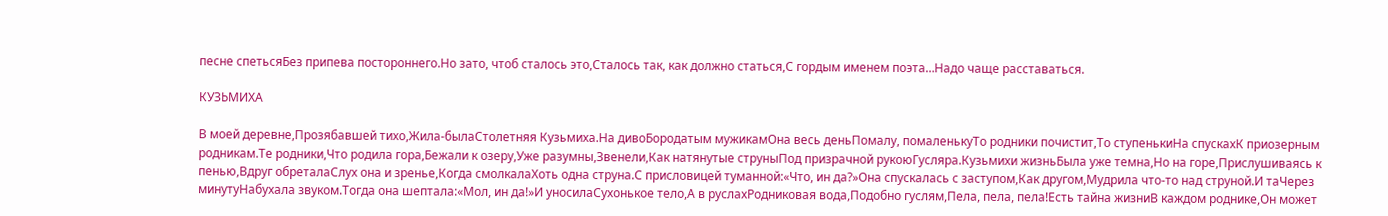песне спетьсяБез припева постороннего.Но зато, чтоб сталось это,Сталось так, как должно статься,С гордым именем поэта…Надо чаще расставаться.

КУЗЬМИХА

В моей деревне,Прозябавшей тихо,Жила-былаСтолетняя Кузьмиха.На дивоБородатым мужикамОна весь деньПомалу, помаленькуТо родники почистит,То ступенькиНа спускахК приозерным родникам.Те родники,Что родила гора,Бежали к озеру,Уже разумны,Звенели,Как натянутые струныПод призрачной рукоюГусляра.Кузьмихи жизньБыла уже темна,Но на горе,Прислушиваясь к пенью,Вдруг обреталаСлух она и зренье,Когда смолкалаХоть одна струна.С присловицей туманной:«Что, ин да?»Она спускалась с заступом,Как другом,Мудрила что-то над струной.И таЧерез минутуНабухала звуком.Тогда она шептала:«Мол, ин да!»И уносилаСухонькое тело,А в руслахРодниковая вода,Подобно гуслям,Пела, пела, пела!Есть тайна жизниВ каждом роднике,Он может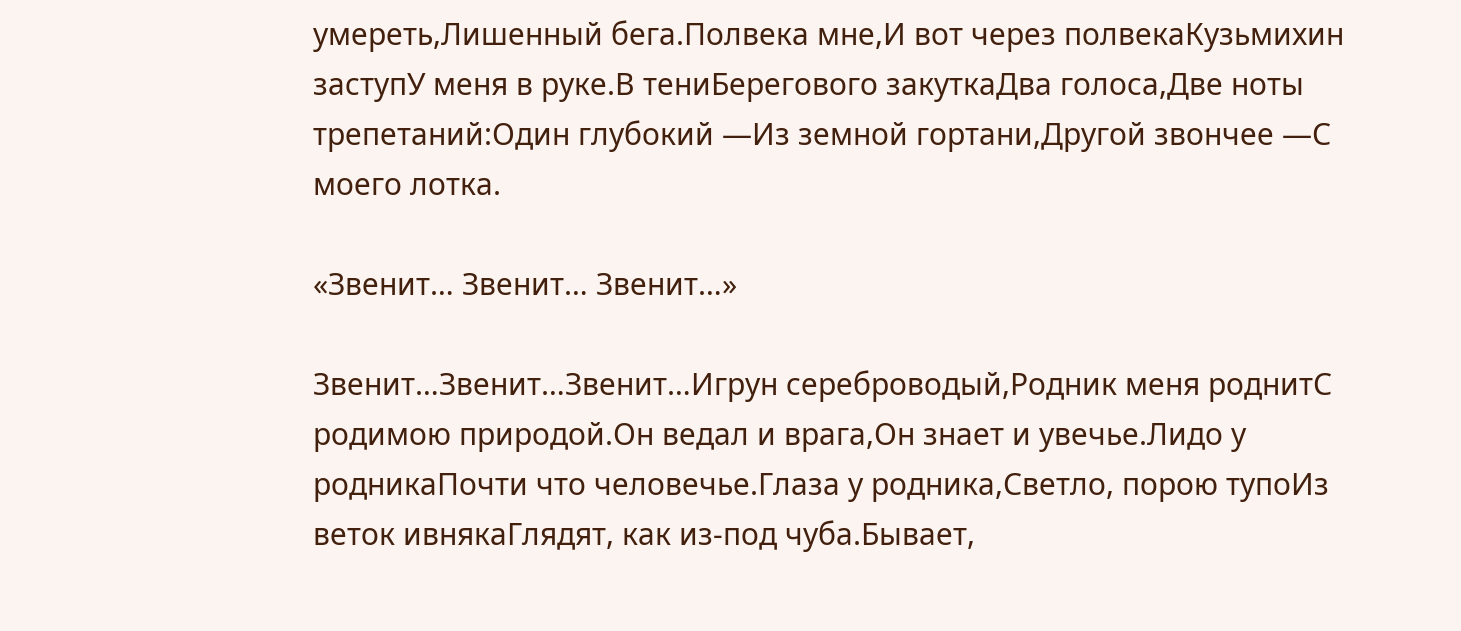умереть,Лишенный бега.Полвека мне,И вот через полвекаКузьмихин заступУ меня в руке.В тениБерегового закуткаДва голоса,Две ноты трепетаний:Один глубокий —Из земной гортани,Другой звончее —С моего лотка.

«Звенит… Звенит… Звенит…»

Звенит…Звенит…Звенит…Игрун сереброводый,Родник меня роднитС родимою природой.Он ведал и врага,Он знает и увечье.Лидо у родникаПочти что человечье.Глаза у родника,Светло, порою тупоИз веток ивнякаГлядят, как из-под чуба.Бывает,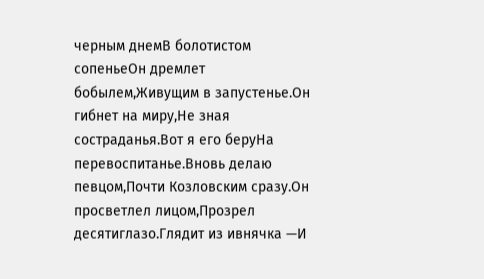черным днемВ болотистом сопеньеОн дремлет бобылем,Живущим в запустенье.Он гибнет на миру,Не зная состраданья.Вот я его беруНа перевоспитанье.Вновь делаю певцом,Почти Козловским сразу.Он просветлел лицом,Прозрел десятиглазо.Глядит из ивнячка —И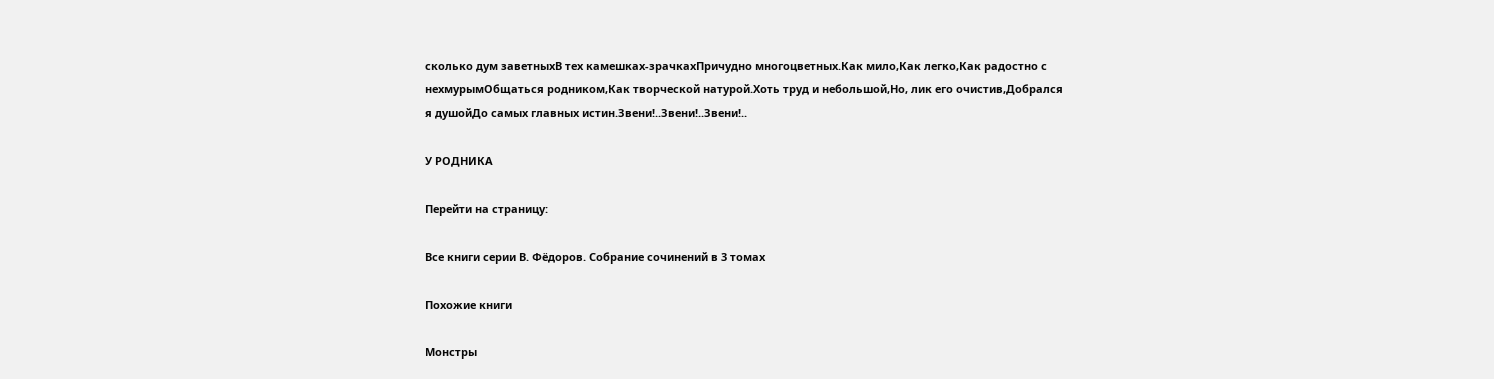сколько дум заветныхВ тех камешках-зрачкахПричудно многоцветных.Как мило,Как легко,Как радостно с нехмурымОбщаться родником,Как творческой натурой.Хоть труд и небольшой,Но, лик его очистив,Добрался я душойДо самых главных истин.Звени!..Звени!..Звени!..

У РОДНИКА

Перейти на страницу:

Все книги серии В. Фёдоров. Собрание сочинений в 3 томах

Похожие книги

Монстры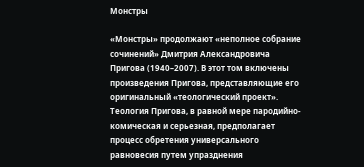Монстры

«Монстры» продолжают «неполное собрание сочинений» Дмитрия Александровича Пригова (1940–2007). В этот том включены произведения Пригова, представляющие его оригинальный «теологический проект». Теология Пригова, в равной мере пародийно-комическая и серьезная, предполагает процесс обретения универсального равновесия путем упразднения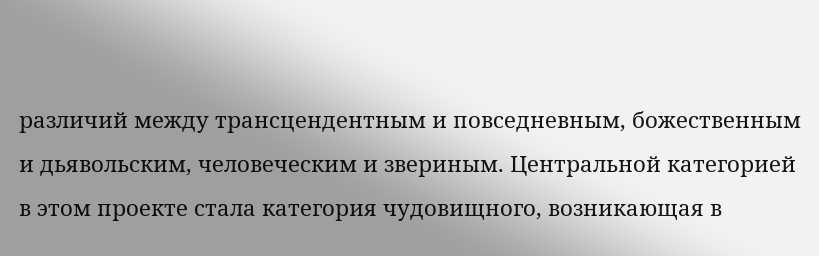различий между трансцендентным и повседневным, божественным и дьявольским, человеческим и звериным. Центральной категорией в этом проекте стала категория чудовищного, возникающая в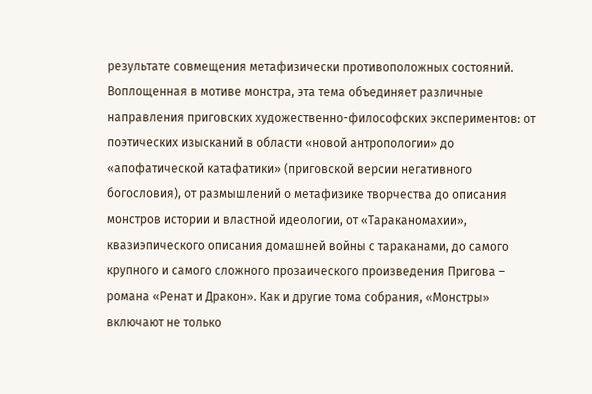результате совмещения метафизически противоположных состояний. Воплощенная в мотиве монстра, эта тема объединяет различные направления приговских художественно-философских экспериментов: от поэтических изысканий в области «новой антропологии» до «апофатической катафатики» (приговской версии негативного богословия), от размышлений о метафизике творчества до описания монстров истории и властной идеологии, от «Тараканомахии», квазиэпического описания домашней войны с тараканами, до самого крупного и самого сложного прозаического произведения Пригова – романа «Ренат и Дракон». Как и другие тома собрания, «Монстры» включают не только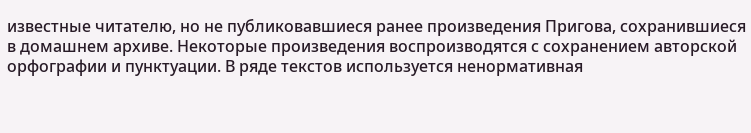известные читателю, но не публиковавшиеся ранее произведения Пригова, сохранившиеся в домашнем архиве. Некоторые произведения воспроизводятся с сохранением авторской орфографии и пунктуации. В ряде текстов используется ненормативная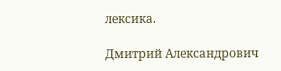лексика.

Дмитрий Александрович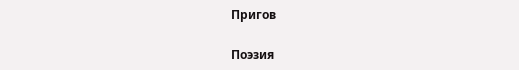Пригов

Поэзия